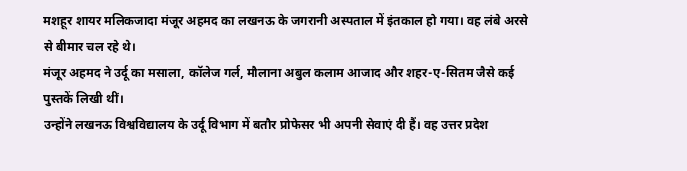मशहूर शायर मलिकजादा मंजूर अहमद का लखनऊ के जगरानी अस्पताल में इंतकाल हो गया। वह लंबे अरसे से बीमार चल रहे थे।
मंजूर अहमद ने उर्दू का मसाला, कॉलेज गर्ल, मौलाना अबुल कलाम आजाद और शहर-ए-सितम जैसे कई पुस्तकें लिखी थीं।
उन्होंने लखनऊ विश्वविद्यालय के उर्दू विभाग में बतौर प्रोफेसर भी अपनी सेवाएं दी हैं। वह उत्तर प्रदेश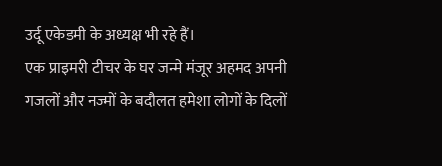उर्दू एकेडमी के अध्यक्ष भी रहे हैं।
एक प्राइमरी टीचर के घर जन्मे मंजूर अहमद अपनी गजलों और नज्मों के बदौलत हमेशा लोगों के दिलों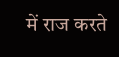में राज करते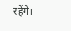रहेंगे।